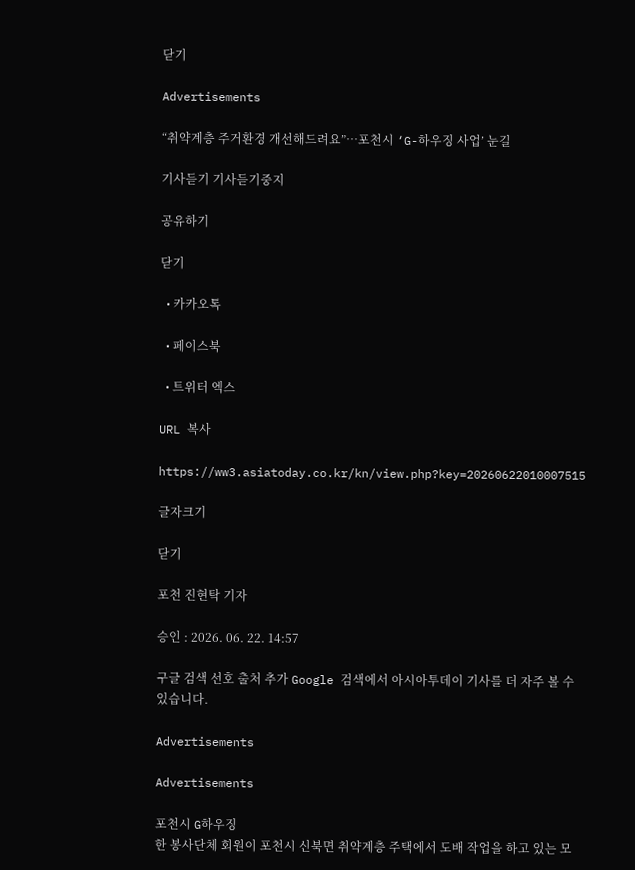닫기

Advertisements

“취약계층 주거환경 개선해드려요”…포천시 ‘G-하우징 사업’ 눈길

기사듣기 기사듣기중지

공유하기

닫기

  • 카카오톡

  • 페이스북

  • 트위터 엑스

URL 복사

https://ww3.asiatoday.co.kr/kn/view.php?key=20260622010007515

글자크기

닫기

포천 진현탁 기자

승인 : 2026. 06. 22. 14:57

구글 검색 선호 출처 추가 Google 검색에서 아시아투데이 기사를 더 자주 볼 수 있습니다.

Advertisements

Advertisements

포천시 G하우징
한 봉사단체 회원이 포천시 신북면 취약계층 주택에서 도배 작업을 하고 있는 모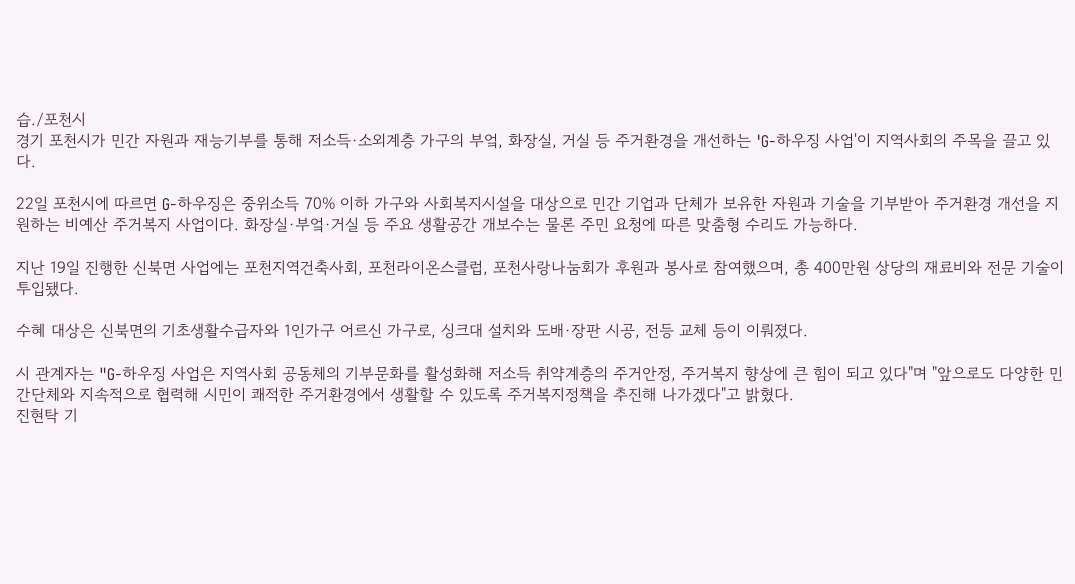습./포천시
경기 포천시가 민간 자원과 재능기부를 통해 저소득·소외계층 가구의 부엌, 화장실, 거실 등 주거환경을 개선하는 'G-하우징 사업'이 지역사회의 주목을 끌고 있다.

22일 포천시에 따르면 G-하우징은 중위소득 70% 이하 가구와 사회복지시설을 대상으로 민간 기업과 단체가 보유한 자원과 기술을 기부받아 주거환경 개선을 지원하는 비예산 주거복지 사업이다. 화장실·부엌·거실 등 주요 생활공간 개보수는 물론 주민 요청에 따른 맞춤형 수리도 가능하다.

지난 19일 진행한 신북면 사업에는 포천지역건축사회, 포천라이온스클럽, 포천사랑나눔회가 후원과 봉사로 참여했으며, 총 400만원 상당의 재료비와 전문 기술이 투입됐다.

수혜 대상은 신북면의 기초생활수급자와 1인가구 어르신 가구로, 싱크대 설치와 도배·장판 시공, 전등 교체 등이 이뤄졌다.

시 관계자는 "G-하우징 사업은 지역사회 공동체의 기부문화를 활성화해 저소득 취약계층의 주거안정, 주거복지 향상에 큰 힘이 되고 있다"며 "앞으로도 다양한 민간단체와 지속적으로 협력해 시민이 쾌적한 주거환경에서 생활할 수 있도록 주거복지정책을 추진해 나가겠다"고 밝혔다.
진현탁 기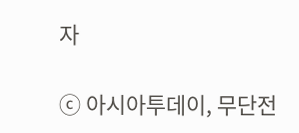자

ⓒ 아시아투데이, 무단전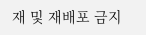재 및 재배포 금지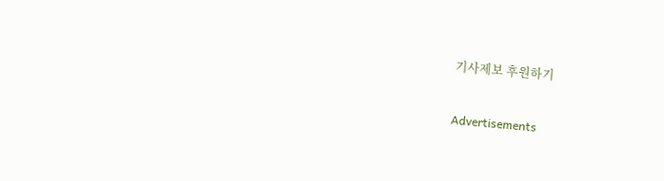기사제보 후원하기

Advertisements